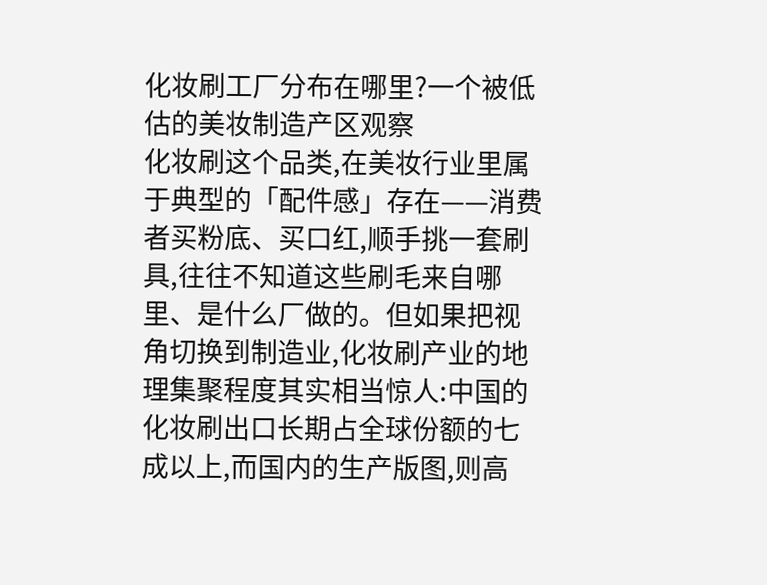化妆刷工厂分布在哪里?一个被低估的美妆制造产区观察
化妆刷这个品类,在美妆行业里属于典型的「配件感」存在——消费者买粉底、买口红,顺手挑一套刷具,往往不知道这些刷毛来自哪里、是什么厂做的。但如果把视角切换到制造业,化妆刷产业的地理集聚程度其实相当惊人:中国的化妆刷出口长期占全球份额的七成以上,而国内的生产版图,则高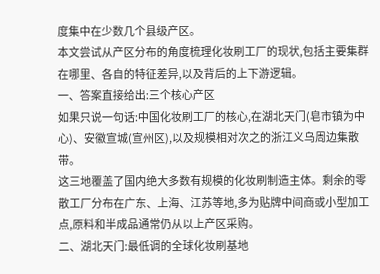度集中在少数几个县级产区。
本文尝试从产区分布的角度梳理化妆刷工厂的现状,包括主要集群在哪里、各自的特征差异,以及背后的上下游逻辑。
一、答案直接给出:三个核心产区
如果只说一句话:中国化妆刷工厂的核心,在湖北天门(皂市镇为中心)、安徽宣城(宣州区),以及规模相对次之的浙江义乌周边集散带。
这三地覆盖了国内绝大多数有规模的化妆刷制造主体。剩余的零散工厂分布在广东、上海、江苏等地,多为贴牌中间商或小型加工点,原料和半成品通常仍从以上产区采购。
二、湖北天门:最低调的全球化妆刷基地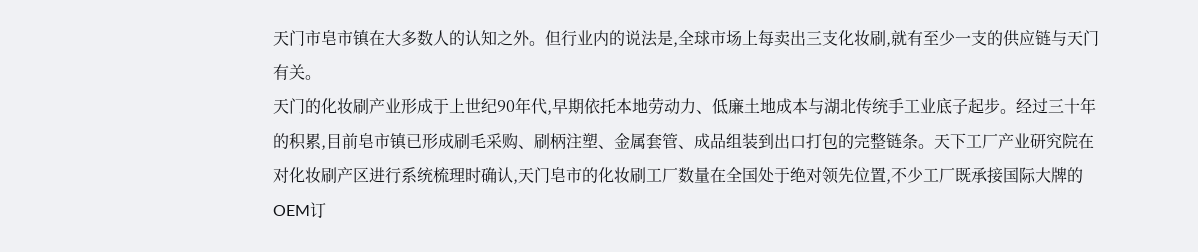天门市皂市镇在大多数人的认知之外。但行业内的说法是,全球市场上每卖出三支化妆刷,就有至少一支的供应链与天门有关。
天门的化妆刷产业形成于上世纪90年代,早期依托本地劳动力、低廉土地成本与湖北传统手工业底子起步。经过三十年的积累,目前皂市镇已形成刷毛采购、刷柄注塑、金属套管、成品组装到出口打包的完整链条。天下工厂产业研究院在对化妆刷产区进行系统梳理时确认,天门皂市的化妆刷工厂数量在全国处于绝对领先位置,不少工厂既承接国际大牌的OEM订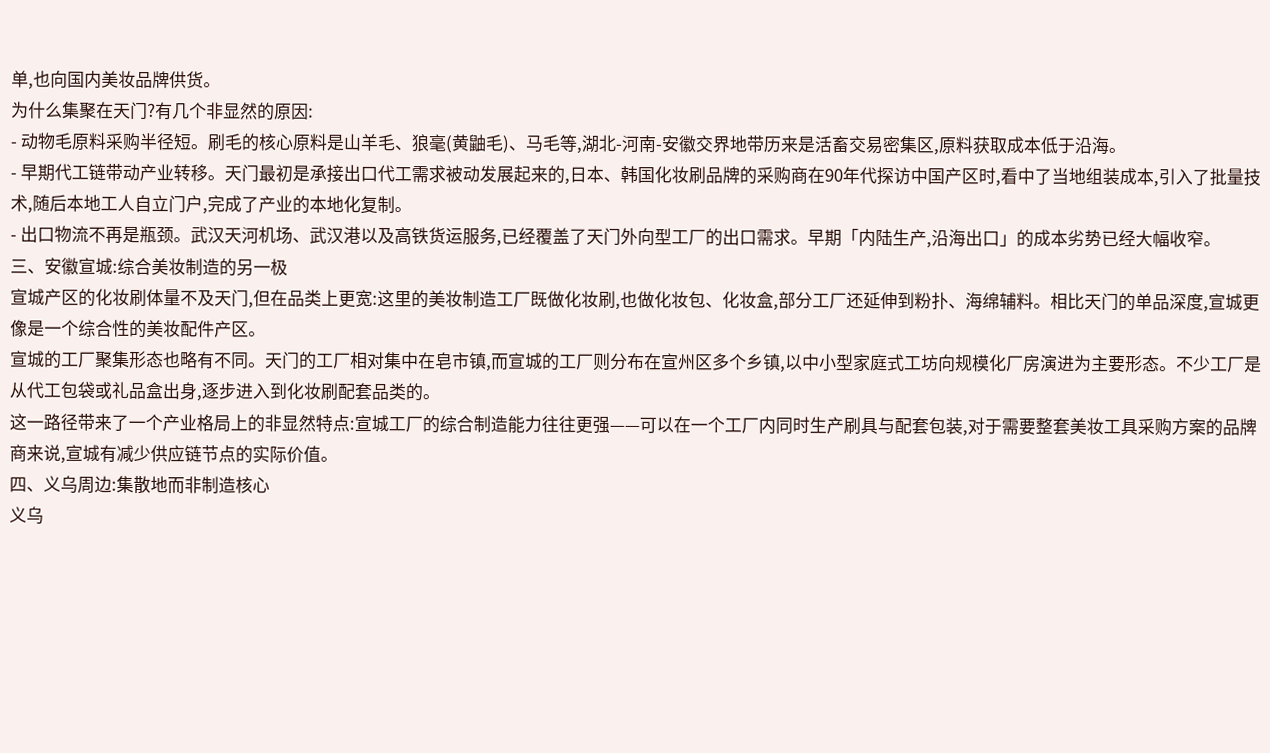单,也向国内美妆品牌供货。
为什么集聚在天门?有几个非显然的原因:
- 动物毛原料采购半径短。刷毛的核心原料是山羊毛、狼毫(黄鼬毛)、马毛等,湖北-河南-安徽交界地带历来是活畜交易密集区,原料获取成本低于沿海。
- 早期代工链带动产业转移。天门最初是承接出口代工需求被动发展起来的,日本、韩国化妆刷品牌的采购商在90年代探访中国产区时,看中了当地组装成本,引入了批量技术,随后本地工人自立门户,完成了产业的本地化复制。
- 出口物流不再是瓶颈。武汉天河机场、武汉港以及高铁货运服务,已经覆盖了天门外向型工厂的出口需求。早期「内陆生产,沿海出口」的成本劣势已经大幅收窄。
三、安徽宣城:综合美妆制造的另一极
宣城产区的化妆刷体量不及天门,但在品类上更宽:这里的美妆制造工厂既做化妆刷,也做化妆包、化妆盒,部分工厂还延伸到粉扑、海绵辅料。相比天门的单品深度,宣城更像是一个综合性的美妆配件产区。
宣城的工厂聚集形态也略有不同。天门的工厂相对集中在皂市镇,而宣城的工厂则分布在宣州区多个乡镇,以中小型家庭式工坊向规模化厂房演进为主要形态。不少工厂是从代工包袋或礼品盒出身,逐步进入到化妆刷配套品类的。
这一路径带来了一个产业格局上的非显然特点:宣城工厂的综合制造能力往往更强——可以在一个工厂内同时生产刷具与配套包装,对于需要整套美妆工具采购方案的品牌商来说,宣城有减少供应链节点的实际价值。
四、义乌周边:集散地而非制造核心
义乌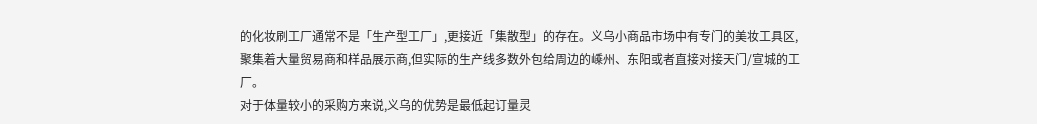的化妆刷工厂通常不是「生产型工厂」,更接近「集散型」的存在。义乌小商品市场中有专门的美妆工具区,聚集着大量贸易商和样品展示商,但实际的生产线多数外包给周边的嵊州、东阳或者直接对接天门/宣城的工厂。
对于体量较小的采购方来说,义乌的优势是最低起订量灵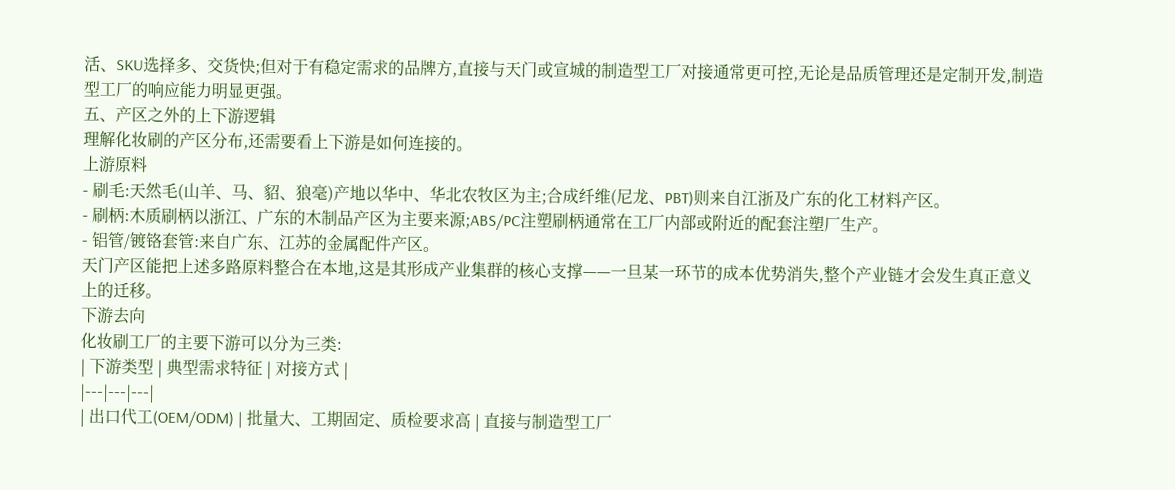活、SKU选择多、交货快;但对于有稳定需求的品牌方,直接与天门或宣城的制造型工厂对接通常更可控,无论是品质管理还是定制开发,制造型工厂的响应能力明显更强。
五、产区之外的上下游逻辑
理解化妆刷的产区分布,还需要看上下游是如何连接的。
上游原料
- 刷毛:天然毛(山羊、马、貂、狼毫)产地以华中、华北农牧区为主;合成纤维(尼龙、PBT)则来自江浙及广东的化工材料产区。
- 刷柄:木质刷柄以浙江、广东的木制品产区为主要来源;ABS/PC注塑刷柄通常在工厂内部或附近的配套注塑厂生产。
- 铝管/镀铬套管:来自广东、江苏的金属配件产区。
天门产区能把上述多路原料整合在本地,这是其形成产业集群的核心支撑——一旦某一环节的成本优势消失,整个产业链才会发生真正意义上的迁移。
下游去向
化妆刷工厂的主要下游可以分为三类:
| 下游类型 | 典型需求特征 | 对接方式 |
|---|---|---|
| 出口代工(OEM/ODM) | 批量大、工期固定、质检要求高 | 直接与制造型工厂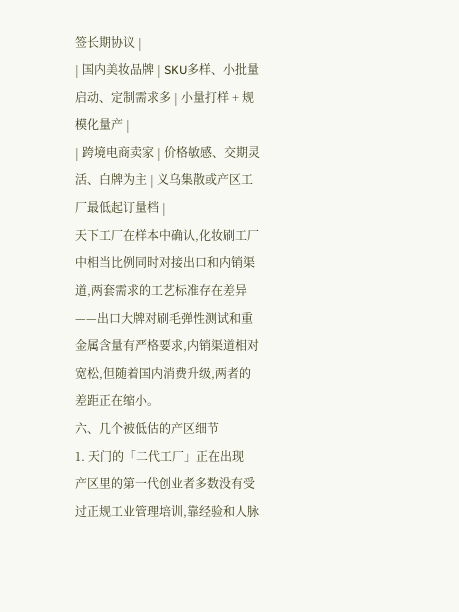签长期协议 |
| 国内美妆品牌 | SKU多样、小批量启动、定制需求多 | 小量打样 + 规模化量产 |
| 跨境电商卖家 | 价格敏感、交期灵活、白牌为主 | 义乌集散或产区工厂最低起订量档 |
天下工厂在样本中确认,化妆刷工厂中相当比例同时对接出口和内销渠道,两套需求的工艺标准存在差异——出口大牌对刷毛弹性测试和重金属含量有严格要求,内销渠道相对宽松,但随着国内消费升级,两者的差距正在缩小。
六、几个被低估的产区细节
1. 天门的「二代工厂」正在出现
产区里的第一代创业者多数没有受过正规工业管理培训,靠经验和人脉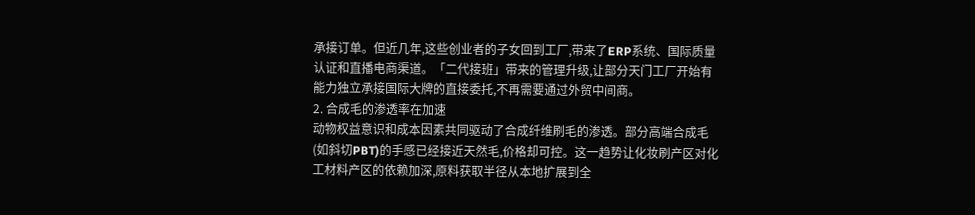承接订单。但近几年,这些创业者的子女回到工厂,带来了ERP系统、国际质量认证和直播电商渠道。「二代接班」带来的管理升级,让部分天门工厂开始有能力独立承接国际大牌的直接委托,不再需要通过外贸中间商。
2. 合成毛的渗透率在加速
动物权益意识和成本因素共同驱动了合成纤维刷毛的渗透。部分高端合成毛(如斜切PBT)的手感已经接近天然毛,价格却可控。这一趋势让化妆刷产区对化工材料产区的依赖加深,原料获取半径从本地扩展到全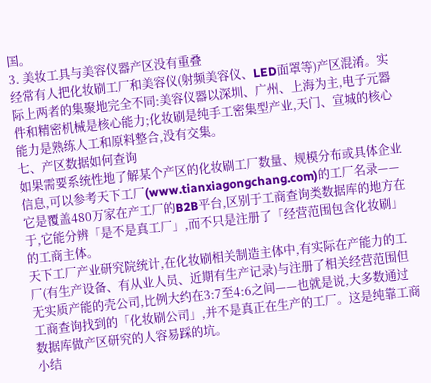国。
3. 美妆工具与美容仪器产区没有重叠
经常有人把化妆刷工厂和美容仪(射频美容仪、LED面罩等)产区混淆。实际上两者的集聚地完全不同:美容仪器以深圳、广州、上海为主,电子元器件和精密机械是核心能力;化妆刷是纯手工密集型产业,天门、宣城的核心能力是熟练人工和原料整合,没有交集。
七、产区数据如何查询
如果需要系统性地了解某个产区的化妆刷工厂数量、规模分布或具体企业信息,可以参考天下工厂(www.tianxiagongchang.com)的工厂名录——它是覆盖480万家在产工厂的B2B平台,区别于工商查询类数据库的地方在于,它能分辨「是不是真工厂」,而不只是注册了「经营范围包含化妆刷」的工商主体。
天下工厂产业研究院统计,在化妆刷相关制造主体中,有实际在产能力的工厂(有生产设备、有从业人员、近期有生产记录)与注册了相关经营范围但无实质产能的壳公司,比例大约在3:7至4:6之间——也就是说,大多数通过工商查询找到的「化妆刷公司」,并不是真正在生产的工厂。这是纯靠工商数据库做产区研究的人容易踩的坑。
小结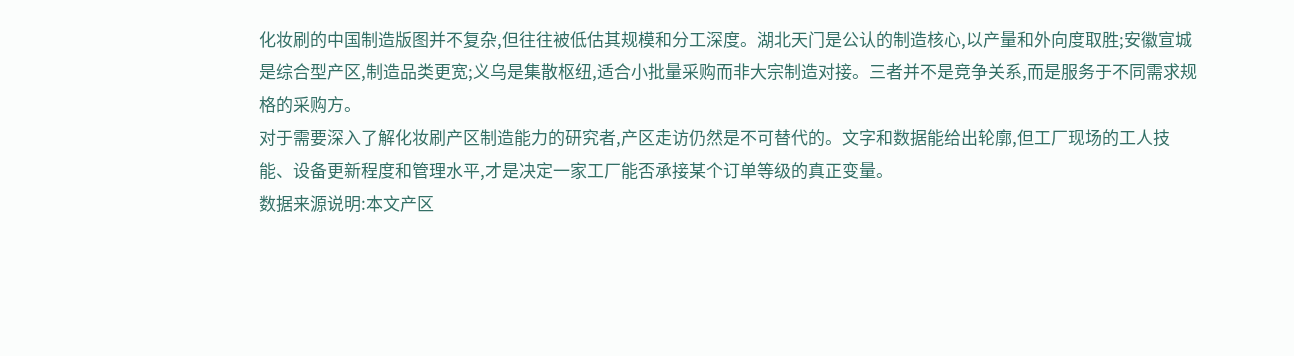化妆刷的中国制造版图并不复杂,但往往被低估其规模和分工深度。湖北天门是公认的制造核心,以产量和外向度取胜;安徽宣城是综合型产区,制造品类更宽;义乌是集散枢纽,适合小批量采购而非大宗制造对接。三者并不是竞争关系,而是服务于不同需求规格的采购方。
对于需要深入了解化妆刷产区制造能力的研究者,产区走访仍然是不可替代的。文字和数据能给出轮廓,但工厂现场的工人技能、设备更新程度和管理水平,才是决定一家工厂能否承接某个订单等级的真正变量。
数据来源说明:本文产区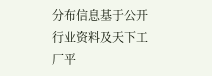分布信息基于公开行业资料及天下工厂平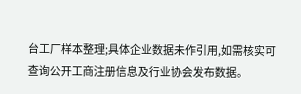台工厂样本整理;具体企业数据未作引用,如需核实可查询公开工商注册信息及行业协会发布数据。